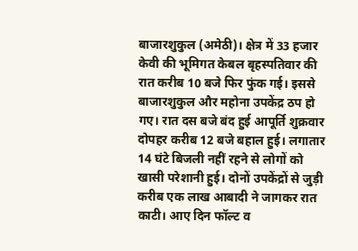बाजारशुकुल (अमेठी)। क्षेत्र में 33 हजार केवी की भूमिगत केबल बृहस्पतिवार की रात करीब 10 बजे फिर फुंक गई। इससे बाजारशुकुल और महोना उपकेंद्र ठप हो गए। रात दस बजे बंद हुई आपूर्ति शुक्रवार दोपहर करीब 12 बजे बहाल हुई। लगातार 14 घंटे बिजली नहीं रहने से लोगों को खासी परेशानी हुई। दोनों उपकेंद्रों से जुड़ी करीब एक लाख आबादी ने जागकर रात काटी। आए दिन फॉल्ट व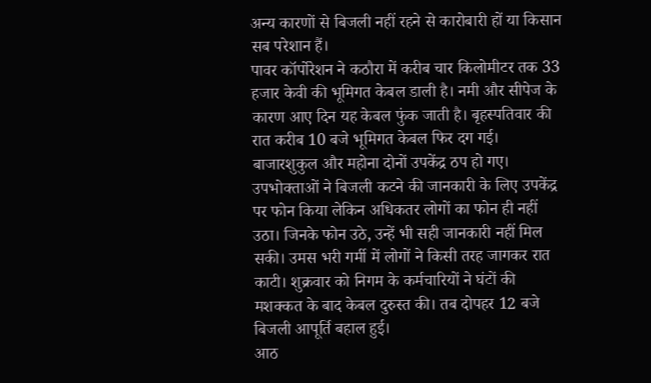अन्य कारणों से बिजली नहीं रहने से कारोबारी हों या किसान सब परेशान हैं।
पावर कॉर्पोरेशन ने कठौरा में करीब चार किलोमीटर तक 33 हजार केवी की भूमिगत केबल डाली है। नमी और सीपेज के कारण आए दिन यह केबल फुंक जाती है। बृहस्पतिवार की रात करीब 10 बजे भूमिगत केबल फिर दग गई। बाजारशुकुल और महोना दोनों उपकेंद्र ठप हो गए।
उपभोक्ताओं ने बिजली कटने की जानकारी के लिए उपकेंद्र पर फोन किया लेकिन अधिकतर लोगों का फोन ही नहीं उठा। जिनके फोन उठे, उन्हें भी सही जानकारी नहीं मिल सकी। उमस भरी गर्मी में लोगों ने किसी तरह जागकर रात काटी। शुक्रवार को निगम के कर्मचारियों ने घंटों की मशक्कत के बाद केबल दुरुस्त की। तब दोपहर 12 बजे बिजली आपूर्ति बहाल हुई।
आठ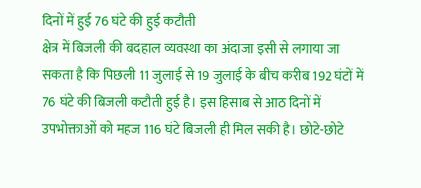दिनों में हुई 76 घंटे की हुई कटौती
क्षेत्र में बिजली की बदहाल व्यवस्था का अंदाजा इसी से लगाया जा सकता है कि पिछली 11 जुलाई से 19 जुलाई के बीच करीब 192 घंटों में 76 घंटे की बिजली कटौती हुई है। इस हिसाब से आठ दिनों में उपभोक्ताओं को महज 116 घंटे बिजली ही मिल सकी है। छोटे-छोटे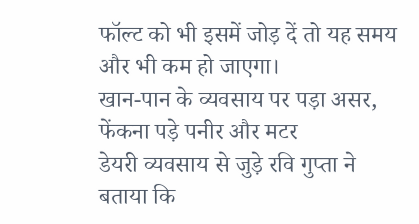फॉल्ट को भी इसमें जोड़ दें तो यह समय और भी कम हो जाएगा।
खान-पान के व्यवसाय पर पड़ा असर, फेंकना पड़े पनीर और मटर
डेयरी व्यवसाय से जुड़े रवि गुप्ता ने बताया कि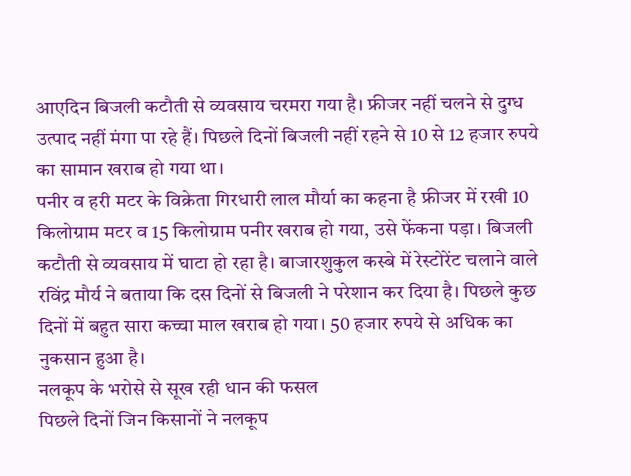आएदिन बिजली कटौती से व्यवसाय चरमरा गया है। फ्रीजर नहीं चलने से दुग्ध उत्पाद नहीं मंगा पा रहे हैं। पिछले दिनों बिजली नहीं रहने से 10 से 12 हजार रुपये का सामान खराब हो गया था।
पनीर व हरी मटर के विक्रेता गिरधारी लाल मौर्या का कहना है फ्रीजर में रखी 10 किलोग्राम मटर व 15 किलोग्राम पनीर खराब हो गया, उसे फेंकना पड़ा। बिजली कटौती से व्यवसाय में घाटा हो रहा है। बाजारशुकुल कस्बे में रेस्टोरेंट चलाने वाले रविंद्र मौर्य ने बताया कि दस दिनों से बिजली ने परेशान कर दिया है। पिछले कुछ दिनों में बहुत सारा कच्चा माल खराब हो गया। 50 हजार रुपये से अधिक का नुकसान हुआ है।
नलकूप के भरोसे से सूख रही धान की फसल
पिछले दिनों जिन किसानों ने नलकूप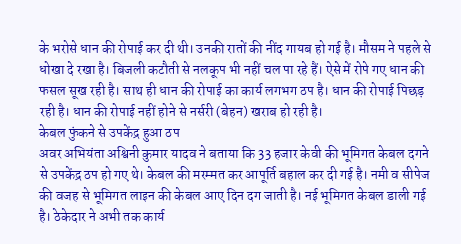के भरोसे धान की रोपाई कर दी थी। उनकी रातों की नींद गायब हो गई है। मौसम ने पहले से धोखा दे रखा है। बिजली कटौती से नलकूप भी नहीं चल पा रहे हैं। ऐसे में रोपे गए धान की फसल सूख रही है। साथ ही धान की रोपाई का कार्य लगभग ठप है। धान की रोपाई पिछड़ रही है। धान की रोपाई नहीं होने से नर्सरी (बेहन) खराब हो रही है।
केबल फुंकने से उपकेंद्र हुआ ठप
अवर अभियंता अश्विनी कुमार यादव ने बताया कि 33 हजार केवी की भूमिगत केबल दगने से उपकेंद्र ठप हो गए थे। केबल की मरम्मत कर आपूर्ति बहाल कर दी गई है। नमी व सीपेज की वजह से भूमिगत लाइन की केबल आए दिन दग जाती है। नई भूमिगत केबल डाली गई है। ठेकेदार ने अभी तक कार्य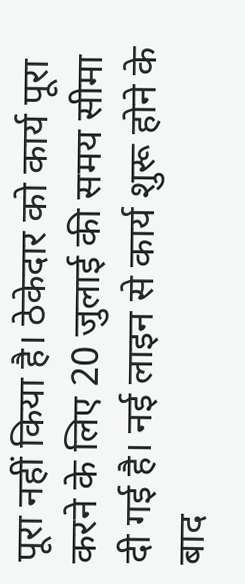पूरा नहीं किया है। ठेकेदार को कार्य पूरा करने के लिए 20 जुलाई की समय सीमा दी गई है। नई लाइन से कार्य शुरू होने के बाद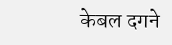केबल दगने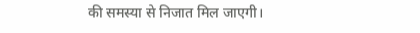की समस्या से निजात मिल जाएगी।